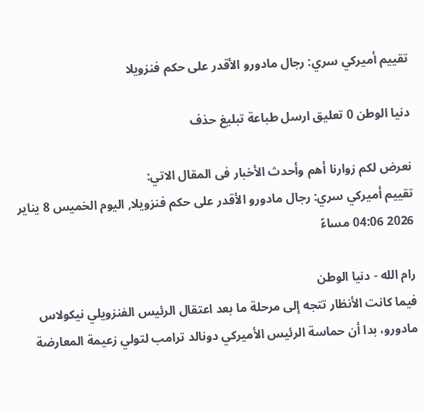تقييم أميركي سري: رجال مادورو الأقدر على حكم فنزويلا

دنيا الوطن 0 تعليق ارسل طباعة تبليغ حذف

نعرض لكم زوارنا أهم وأحدث الأخبار فى المقال الاتي:
تقييم أميركي سري: رجال مادورو الأقدر على حكم فنزويلا, اليوم الخميس 8 يناير 2026 04:06 مساءً

رام الله - دنيا الوطن
فيما كانت الأنظار تتجه إلى مرحلة ما بعد اعتقال الرئيس الفنزويلي نيكولاس مادورو، بدا أن حماسة الرئيس الأميركي دونالد ترامب لتولي زعيمة المعارضة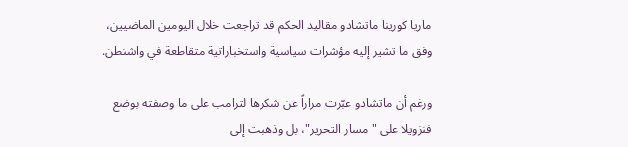ماريا كورينا ماتشادو مقاليد الحكم قد تراجعت خلال اليومين الماضيين، وفق ما تشير إليه مؤشرات سياسية واستخباراتية متقاطعة في واشنطن.

ورغم أن ماتشادو عبّرت مراراً عن شكرها لترامب على ما وصفته بوضع فنزويلا على "مسار التحرير"، بل وذهبت إلى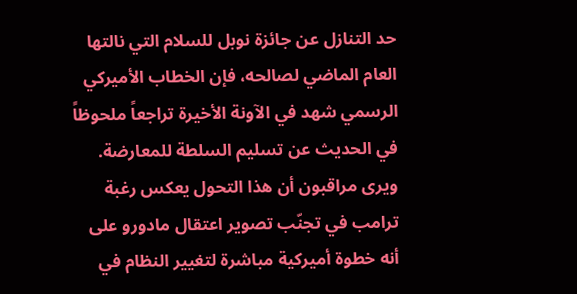حد التنازل عن جائزة نوبل للسلام التي نالتها العام الماضي لصالحه، فإن الخطاب الأميركي الرسمي شهد في الآونة الأخيرة تراجعاً ملحوظاً في الحديث عن تسليم السلطة للمعارضة. ويرى مراقبون أن هذا التحول يعكس رغبة ترامب في تجنّب تصوير اعتقال مادورو على أنه خطوة أميركية مباشرة لتغيير النظام في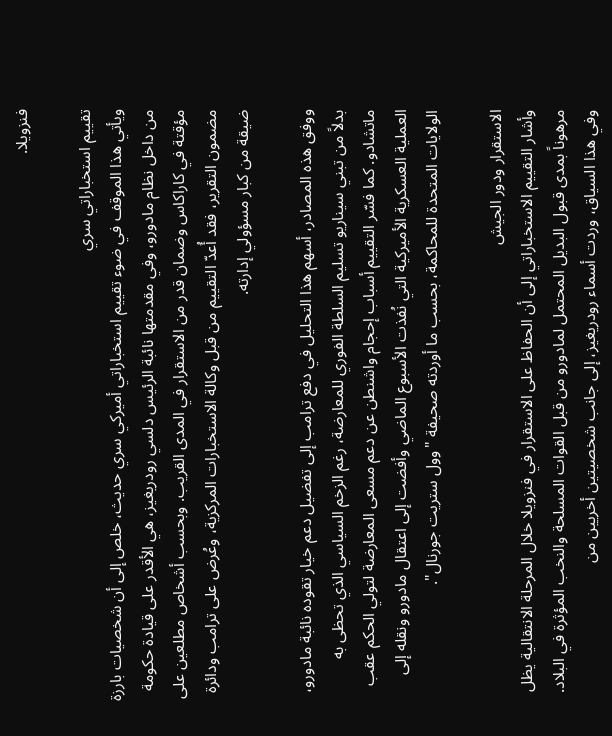فنزويلا.

تقييم استخباراتي سري
ويأتي هذا الموقف في ضوء تقييم استخباراتي أميركي سري حديث، خلص إلى أن شخصيات بارزة من داخل نظام مادورو، وفي مقدمتها نائبة الرئيس دلسي رودريغيز، هي الأقدر على قيادة حكومة مؤقتة في كاراكاس وضمان قدر من الاستقرار في المدى القريب. وبحسب أشخاص مطلعين على مضمون التقرير، فقد أُعدّ التقييم من قبل وكالة الاستخبارات المركزية، وعُرض على ترامب ودائرة ضيقة من كبار مسؤولي إدارته.

ووفق هذه المصادر، أسهم هذا التحليل في دفع ترامب إلى تفضيل دعم خيار تقوده نائبة مادورو، بدلاً من تبني سيناريو تسليم السلطة الفوري للمعارضة، رغم الزخم السياسي الذي تحظى به ماتشادو. كما فسّر التقييم أسباب إحجام واشنطن عن دعم مسعى المعارضة لتولي الحكم عقب العملية العسكرية الأميركية التي نُفذت الأسبوع الماضي وأفضت إلى اعتقال مادورو ونقله إلى الولايات المتحدة للمحاكمة، بحسب ما أوردته صحيفة "وول ستريت جورنال".

الاستقرار ودور الجيش
وأشار التقييم الاستخباراتي إلى أن الحفاظ على الاستقرار في فنزويلا خلال المرحلة الانتقالية يظل مرهوناً بمدى قبول البديل المحتمل لمادورو من قبل القوات المسلحة والنخب المؤثرة في البلاد. وفي هذا السياق، وردت أسماء رودريغيز، إلى جانب شخصيتين أخريين من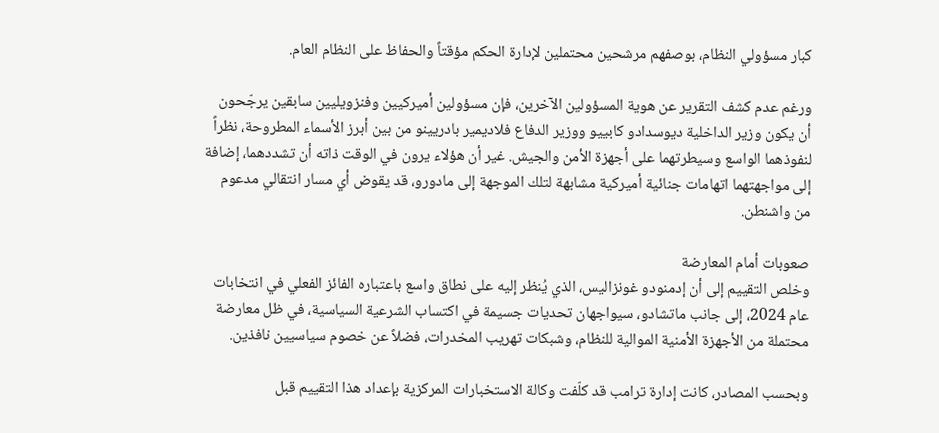كبار مسؤولي النظام، بوصفهم مرشحين محتملين لإدارة الحكم مؤقتاً والحفاظ على النظام العام.

ورغم عدم كشف التقرير عن هوية المسؤولين الآخرين، فإن مسؤولين أميركيين وفنزويليين سابقين يرجّحون أن يكون وزير الداخلية ديوسدادو كابييو ووزير الدفاع فلاديمير بادريينو من بين أبرز الأسماء المطروحة، نظراً لنفوذهما الواسع وسيطرتهما على أجهزة الأمن والجيش. غير أن هؤلاء يرون في الوقت ذاته أن تشددهما، إضافة إلى مواجهتهما اتهامات جنائية أميركية مشابهة لتلك الموجهة إلى مادورو، قد يقوض أي مسار انتقالي مدعوم من واشنطن.

صعوبات أمام المعارضة
وخلص التقييم إلى أن إدمنودو غونزاليس، الذي يُنظر إليه على نطاق واسع باعتباره الفائز الفعلي في انتخابات عام 2024، إلى جانب ماتشادو، سيواجهان تحديات جسيمة في اكتساب الشرعية السياسية، في ظل معارضة محتملة من الأجهزة الأمنية الموالية للنظام، وشبكات تهريب المخدرات، فضلاً عن خصوم سياسيين نافذين.

وبحسب المصادر، كانت إدارة ترامب قد كلّفت وكالة الاستخبارات المركزية بإعداد هذا التقييم قبل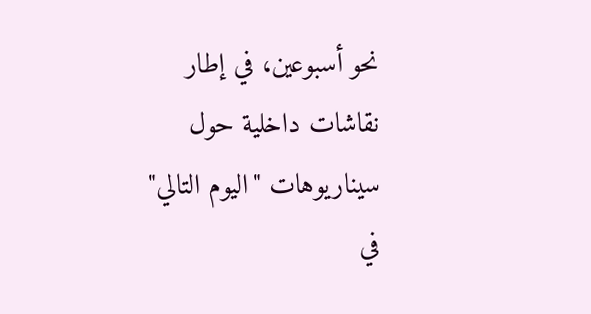نحو أسبوعين، في إطار نقاشات داخلية حول سيناريوهات "اليوم التالي" في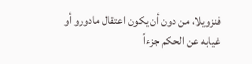فنزويلا، من دون أن يكون اعتقال مادورو أو غيابه عن الحكم جزءاً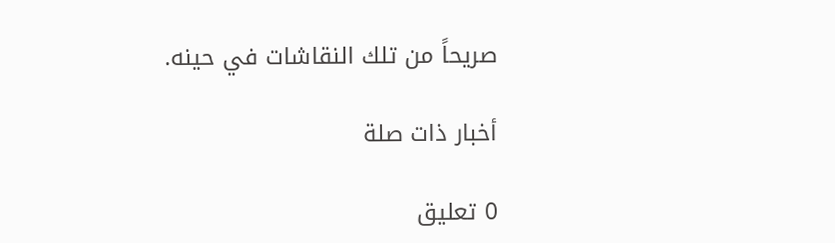صريحاً من تلك النقاشات في حينه.

أخبار ذات صلة

0 تعليق